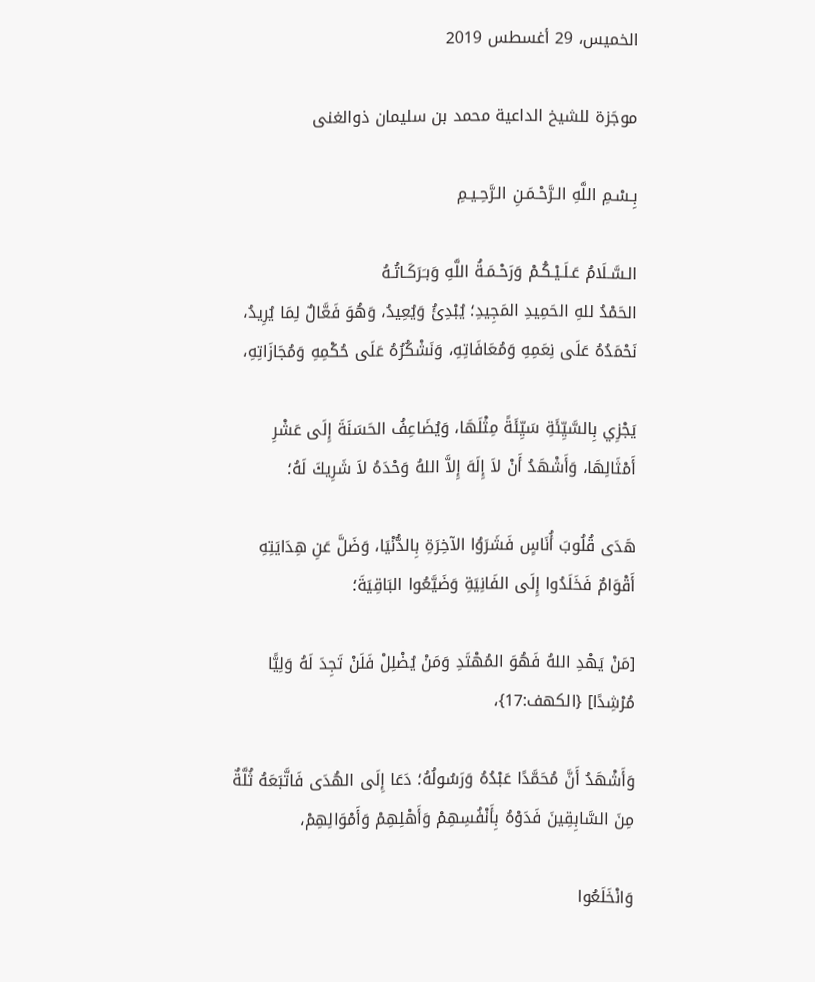الخميس، 29 أغسطس 2019

موجَزة للشيخ الداعية محمد بن سليمان ذوالغنى

بِـسْـمِ اللَّهِ الـرَّحْـمَـنِ الـرَّحِـيـمِ

الـسَّـلَامُ عَـلَـيْـكُـمْ وَرَحْـمَـةُ اللَّهِ وَبـَرَكَـاتُـهُ
الحَمْدُ للهِ الحَمِيدِ المَجِيدِ؛ يُبْدِئُ وَيُعِيدُ، وَهُوَ فَعَّالٌ لِمَا يُرِيدُ، نَحْمَدُهُ عَلَى نِعَمِهِ وَمُعَافَاتِهِ، وَنَشْكُرُهُ عَلَى حُكْمِهِ وَمُجَازَاتِهِ،

يَجْزِي بِالسَّيِّئَةِ سَيِّئَةً مِثْلَهَا، وَيُضَاعِفُ الحَسَنَةَ إِلَى عَشْرِ أَمْثَالِهَا، وَأَشْهَدُ أَنْ لاَ إِلَهَ إِلاَّ اللهُ وَحْدَهُ لاَ شَرِيكَ لَهُ؛

هَدَى قُلُوبَ أُنَاسٍ فَشَرَوُا الآخِرَةِ بِالدُّنْيَا، وَضَلَّ عَنِ هِدَايَتِهِ أَقْوَامٌ فَخَلَدُوا إِلَى الفَانِيَةِ وَضَيَّعُوا البَاقِيَةَ؛

[مَنْ يَهْدِ اللهُ فَهُوَ المُهْتَدِ وَمَنْ يُضْلِلْ فَلَنْ تَجِدَ لَهُ وَلِيًّا مُرْشِدًا] {الكهف:17}،

وَأَشْهَدُ أَنَّ مُحَمَّدًا عَبْدُهُ وَرَسُولُهُ؛ دَعَا إِلَى الهُدَى فَاتَّبَعَهُ ثُلَّةٌ مِنَ السَّابِقِينَ فَدَوْهُ بِأَنْفُسِهِمْ وَأَهْلِهِمْ وَأَمْوَالِهِمْ،

وَانْخَلَعُوا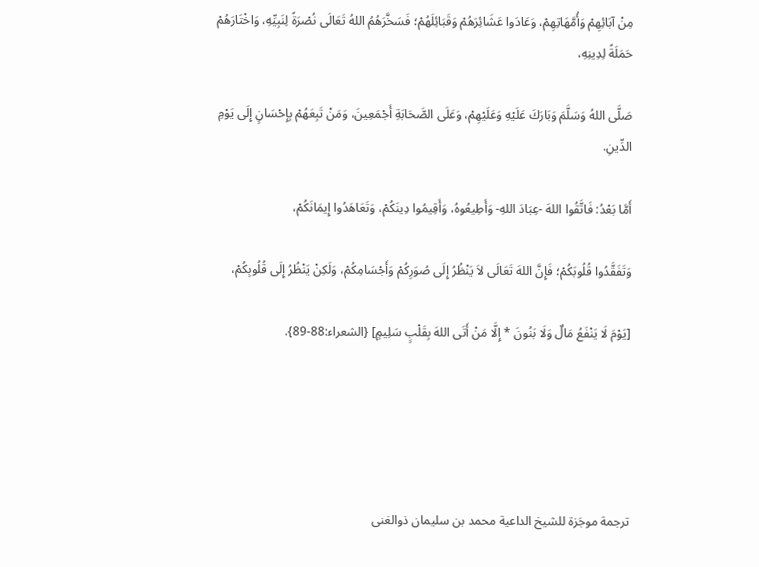مِنْ آبَائِهِمْ وَأُمَّهَاتِهِمْ، وَعَادَوا عَشَائِرَهُمْ وَقَبَائِلَهُمْ؛ فَسَخَّرَهُمُ اللهُ تَعَالَى نُصْرَةً لِنَبِيِّهِ، وَاخْتَارَهُمْ حَمَلَةً لِدِينِهِ،

صَلَّى اللهُ وَسَلَّمَ وَبَارَكَ عَلَيْهِ وَعَلَيْهِمْ، وَعَلَى الصَّحَابَةِ أَجْمَعِينَ، وَمَنْ تَبِعَهُمْ بِإِحْسَانٍ إِلَى يَوْمِ الدِّينِ.

أَمَّا بَعْدُ: فَاتَّقُوا اللهَ -عِبَادَ اللهِ- وَأَطِيعُوهُ، وَأَقِيمُوا دِينَكُمْ، وَتَعَاهَدُوا إِيمَانَكُمْ،

وَتَفَقَّدُوا قُلُوبَكُمْ؛ فَإِنَّ اللهَ تَعَالَى لاَ يَنْظُرُ إِلَى صُوَرِكُمْ وَأَجْسَامِكُمْ، وَلَكِنْ يَنْظُرُ إِلَى قُلُوبِكُمْ،

[يَوْمَ لَا يَنْفَعُ مَالٌ وَلَا بَنُونَ * إِلَّا مَنْ أَتَى اللهَ بِقَلْبٍ سَلِيمٍ] {الشعراء:88-89}.





ترجمة موجَزة للشيخ الداعية محمد بن سليمان ذوالغنى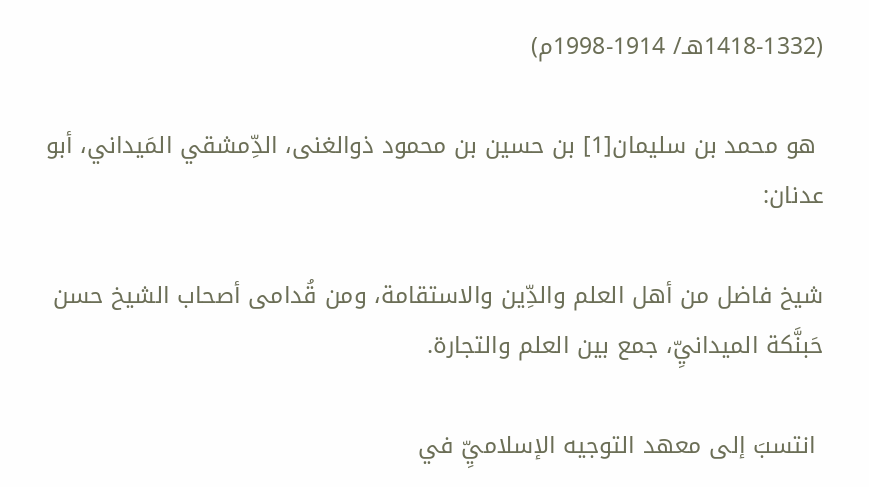(1418-1332هـ/ 1914-1998م)

 هو محمد بن سليمان[1] بن حسين بن محمود ذوالغنى، الدِّمشقي المَيداني، أبو عدنان:

شيخ فاضل من أهل العلم والدِّين والاستقامة، ومن قُدامى أصحاب الشيخ حسن حَبنَّكة الميدانيِّ، جمع بين العلم والتجارة.

 انتسبَ إلى معهد التوجيه الإسلاميِّ في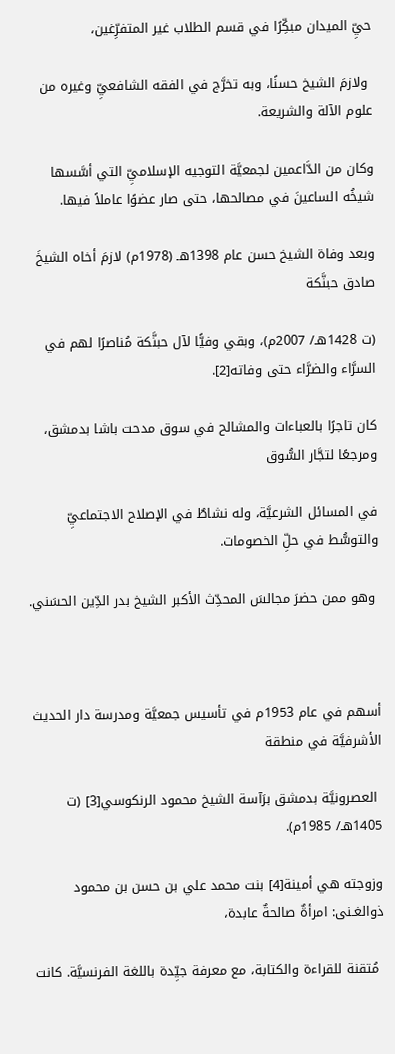حيِّ الميدان مبكِّرًا في قسم الطلاب غير المتفرِّغين،

 ولازمَ الشيخ حسنًا، وبه تخرَّج في الفقه الشافعيِّ وغيره من علوم الآلة والشريعة.

وكان من الدَّاعمين لجمعيَّة التوجيه الإسلاميِّ التي أسَّسها شيخُه الساعينَ في مصالحها، حتى صار عضوًا عاملاً فيها.

وبعد وفاة الشيخ حسن عام 1398هـ (1978م) لازمَ أخاه الشيخَ صادق حبنَّكة

(ت 1428هـ/ 2007م)، وبقي وفيًّا لآل حبنَّكة مُناصرًا لهم في السرَّاء والضرَّاء حتى وفاته[2].

كان تاجرًا بالعباءات والمشالح في سوق مدحت باشا بدمشق، ومرجعًا لتجَّار السُّوق

في المسائل الشرعيَّة، وله نشاطٌ في الإصلاح الاجتماعيِّ والتوسُّط في حلِّ الخصومات.

 وهو ممن حضرَ مجالسَ المحدِّث الأكبر الشيخ بدر الدِّين الحسَني.



أسهم في عام 1953م في تأسيس جمعيَّة ومدرسة دار الحديث الأشرفيَّة في منطقة

 العصرونيَّة بدمشق برَآسة الشيخ محمود الرنكوسي[3] (ت 1405هـ/ 1985م).

وزوجته هي أمينة[4] بنت محمد علي بن حسن بن محمود ذوالغـنى: امرأةٌ صالحةٌ عابدة،

 مُتقنة للقراءة والكتابة، مع معرفة جيِّدة باللغة الفرنسيَّة. كانت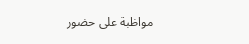مواظبة على حضور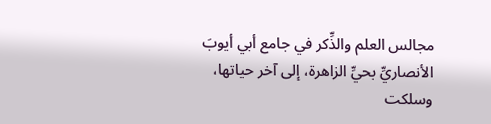مجالس العلم والذِّكر في جامع أبي أيوبَ الأنصاريِّ بحيِّ الزاهرة، إلى آخر حياتها، وسلكت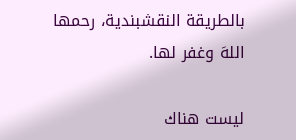بالطريقة النقشبندية، رحمها اللهَ وغفر لها.

ليست هناك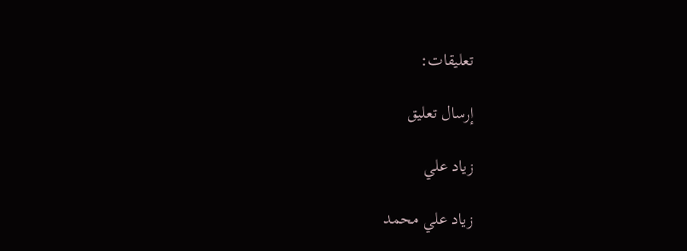تعليقات:

إرسال تعليق

زياد علي

زياد علي محمد